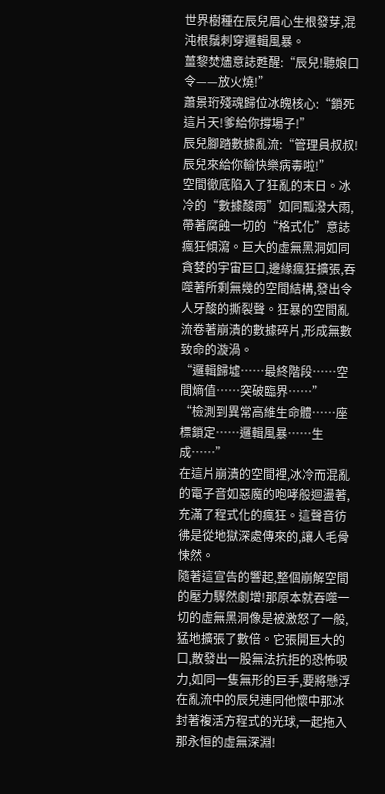世界樹種在辰兒眉心生根發芽,混沌根鬚刺穿邏輯風暴。
薑黎焚燼意誌甦醒:“辰兒!聽娘口令——放火燒!”
蕭景珩殘魂歸位冰魄核心:“鎖死這片天!爹給你撐場子!”
辰兒腳踏數據亂流:“管理員叔叔!辰兒來給你輸快樂病毒啦!”
空間徹底陷入了狂亂的末日。冰冷的“數據酸雨”如同瓢潑大雨,帶著腐蝕一切的“格式化”意誌瘋狂傾瀉。巨大的虛無黑洞如同貪婪的宇宙巨口,邊緣瘋狂擴張,吞噬著所剩無幾的空間結構,發出令人牙酸的撕裂聲。狂暴的空間亂流卷著崩潰的數據碎片,形成無數致命的漩渦。
“邏輯歸墟……最終階段……空間熵值……突破臨界……”
“檢測到異常高維生命體……座標鎖定……邏輯風暴……生成……”
在這片崩潰的空間裡,冰冷而混亂的電子音如惡魔的咆哮般迴盪著,充滿了程式化的瘋狂。這聲音彷彿是從地獄深處傳來的,讓人毛骨悚然。
隨著這宣告的響起,整個崩解空間的壓力驟然劇增!那原本就吞噬一切的虛無黑洞像是被激怒了一般,猛地擴張了數倍。它張開巨大的口,散發出一股無法抗拒的恐怖吸力,如同一隻無形的巨手,要將懸浮在亂流中的辰兒連同他懷中那冰封著複活方程式的光球,一起拖入那永恒的虛無深淵!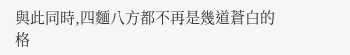與此同時,四麵八方都不再是幾道蒼白的格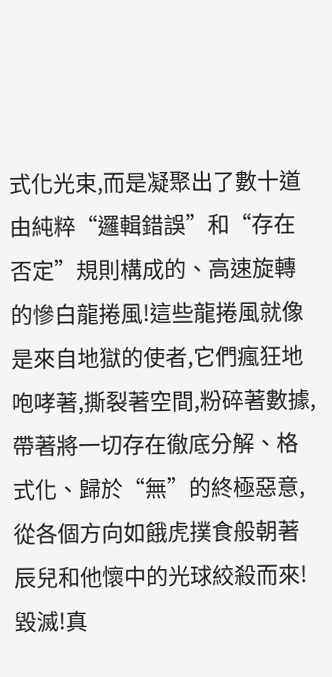式化光束,而是凝聚出了數十道由純粹“邏輯錯誤”和“存在否定”規則構成的、高速旋轉的慘白龍捲風!這些龍捲風就像是來自地獄的使者,它們瘋狂地咆哮著,撕裂著空間,粉碎著數據,帶著將一切存在徹底分解、格式化、歸於“無”的終極惡意,從各個方向如餓虎撲食般朝著辰兒和他懷中的光球絞殺而來!
毀滅!真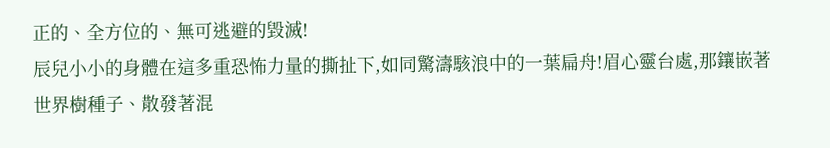正的、全方位的、無可逃避的毀滅!
辰兒小小的身體在這多重恐怖力量的撕扯下,如同驚濤駭浪中的一葉扁舟!眉心靈台處,那鑲嵌著世界樹種子、散發著混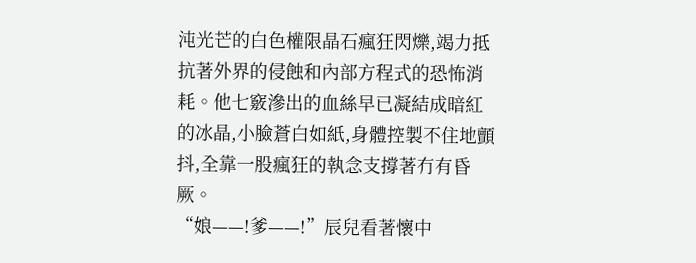沌光芒的白色權限晶石瘋狂閃爍,竭力抵抗著外界的侵蝕和內部方程式的恐怖消耗。他七竅滲出的血絲早已凝結成暗紅的冰晶,小臉蒼白如紙,身體控製不住地顫抖,全靠一股瘋狂的執念支撐著冇有昏厥。
“娘——!爹——!”辰兒看著懷中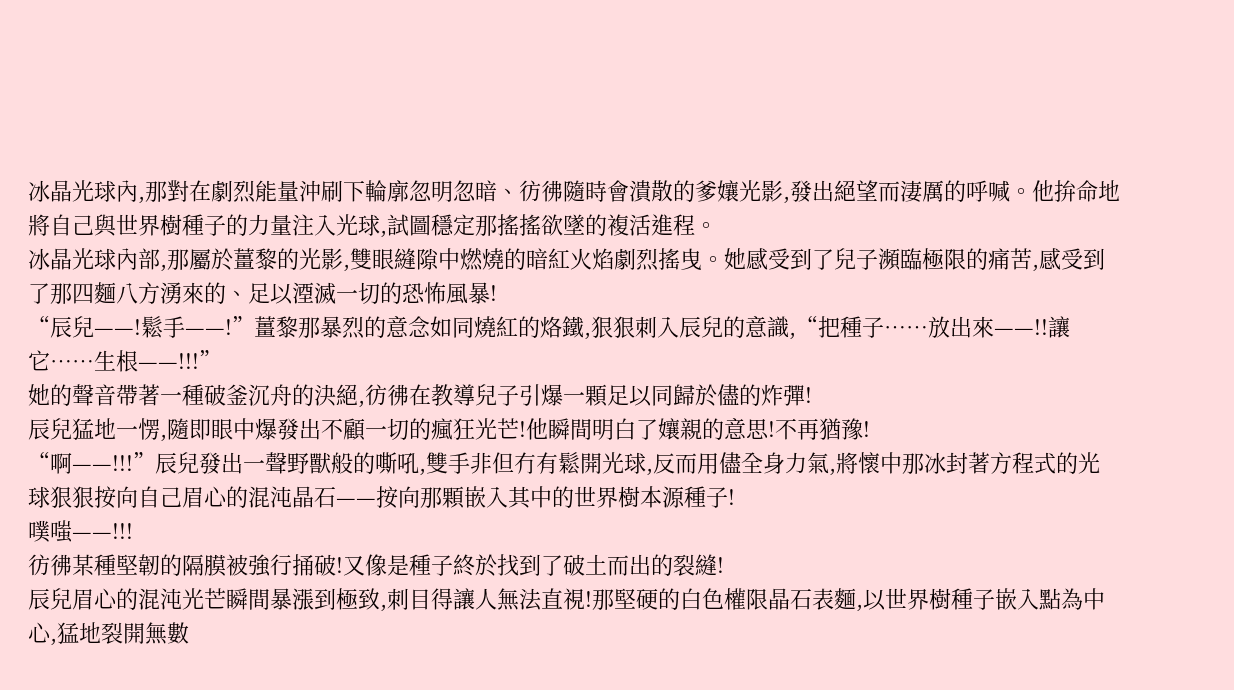冰晶光球內,那對在劇烈能量沖刷下輪廓忽明忽暗、彷彿隨時會潰散的爹孃光影,發出絕望而淒厲的呼喊。他拚命地將自己與世界樹種子的力量注入光球,試圖穩定那搖搖欲墜的複活進程。
冰晶光球內部,那屬於薑黎的光影,雙眼縫隙中燃燒的暗紅火焰劇烈搖曳。她感受到了兒子瀕臨極限的痛苦,感受到了那四麵八方湧來的、足以湮滅一切的恐怖風暴!
“辰兒——!鬆手——!”薑黎那暴烈的意念如同燒紅的烙鐵,狠狠刺入辰兒的意識,“把種子……放出來——!!讓它……生根——!!!”
她的聲音帶著一種破釜沉舟的決絕,彷彿在教導兒子引爆一顆足以同歸於儘的炸彈!
辰兒猛地一愣,隨即眼中爆發出不顧一切的瘋狂光芒!他瞬間明白了孃親的意思!不再猶豫!
“啊——!!!”辰兒發出一聲野獸般的嘶吼,雙手非但冇有鬆開光球,反而用儘全身力氣,將懷中那冰封著方程式的光球狠狠按向自己眉心的混沌晶石——按向那顆嵌入其中的世界樹本源種子!
噗嗤——!!!
彷彿某種堅韌的隔膜被強行捅破!又像是種子終於找到了破土而出的裂縫!
辰兒眉心的混沌光芒瞬間暴漲到極致,刺目得讓人無法直視!那堅硬的白色權限晶石表麵,以世界樹種子嵌入點為中心,猛地裂開無數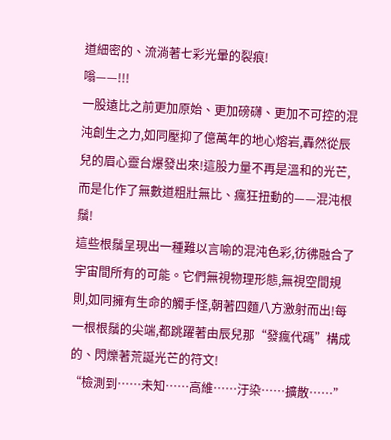道細密的、流淌著七彩光暈的裂痕!
嗡——!!!
一股遠比之前更加原始、更加磅礴、更加不可控的混沌創生之力,如同壓抑了億萬年的地心熔岩,轟然從辰兒的眉心靈台爆發出來!這股力量不再是溫和的光芒,而是化作了無數道粗壯無比、瘋狂扭動的——混沌根鬚!
這些根鬚呈現出一種難以言喻的混沌色彩,彷彿融合了宇宙間所有的可能。它們無視物理形態,無視空間規則,如同擁有生命的觸手怪,朝著四麵八方激射而出!每一根根鬚的尖端,都跳躍著由辰兒那“發瘋代碼”構成的、閃爍著荒誕光芒的符文!
“檢測到……未知……高維……汙染……擴散……”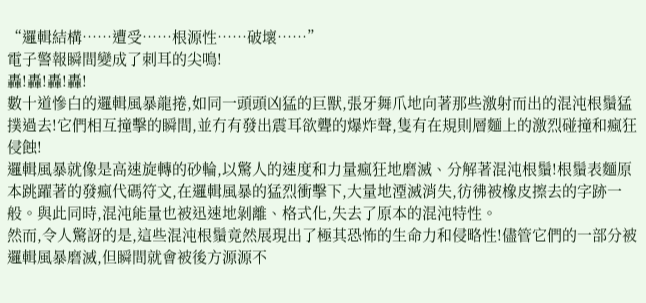“邏輯結構……遭受……根源性……破壞……”
電子警報瞬間變成了刺耳的尖鳴!
轟!轟!轟!轟!
數十道慘白的邏輯風暴龍捲,如同一頭頭凶猛的巨獸,張牙舞爪地向著那些激射而出的混沌根鬚猛撲過去!它們相互撞擊的瞬間,並冇有發出震耳欲聾的爆炸聲,隻有在規則層麵上的激烈碰撞和瘋狂侵蝕!
邏輯風暴就像是高速旋轉的砂輪,以驚人的速度和力量瘋狂地磨滅、分解著混沌根鬚!根鬚表麵原本跳躍著的發瘋代碼符文,在邏輯風暴的猛烈衝擊下,大量地湮滅消失,彷彿被橡皮擦去的字跡一般。與此同時,混沌能量也被迅速地剝離、格式化,失去了原本的混沌特性。
然而,令人驚訝的是,這些混沌根鬚竟然展現出了極其恐怖的生命力和侵略性!儘管它們的一部分被邏輯風暴磨滅,但瞬間就會被後方源源不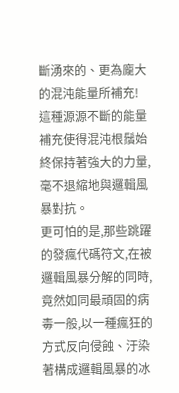斷湧來的、更為龐大的混沌能量所補充!這種源源不斷的能量補充使得混沌根鬚始終保持著強大的力量,毫不退縮地與邏輯風暴對抗。
更可怕的是,那些跳躍的發瘋代碼符文,在被邏輯風暴分解的同時,竟然如同最頑固的病毒一般,以一種瘋狂的方式反向侵蝕、汙染著構成邏輯風暴的冰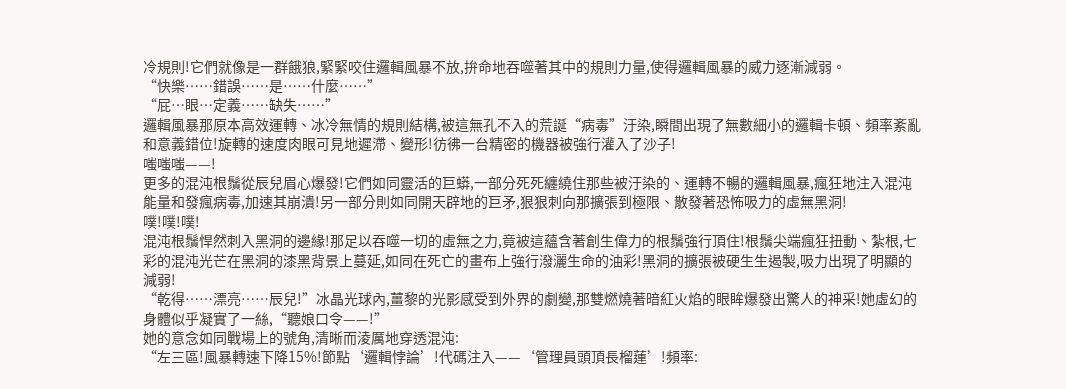冷規則!它們就像是一群餓狼,緊緊咬住邏輯風暴不放,拚命地吞噬著其中的規則力量,使得邏輯風暴的威力逐漸減弱。
“快樂……錯誤……是……什麼……”
“屁…眼…定義……缺失……”
邏輯風暴那原本高效運轉、冰冷無情的規則結構,被這無孔不入的荒誕“病毒”汙染,瞬間出現了無數細小的邏輯卡頓、頻率紊亂和意義錯位!旋轉的速度肉眼可見地遲滯、變形!彷彿一台精密的機器被強行灌入了沙子!
嗤嗤嗤——!
更多的混沌根鬚從辰兒眉心爆發!它們如同靈活的巨蟒,一部分死死纏繞住那些被汙染的、運轉不暢的邏輯風暴,瘋狂地注入混沌能量和發瘋病毒,加速其崩潰!另一部分則如同開天辟地的巨矛,狠狠刺向那擴張到極限、散發著恐怖吸力的虛無黑洞!
噗!噗!噗!
混沌根鬚悍然刺入黑洞的邊緣!那足以吞噬一切的虛無之力,竟被這蘊含著創生偉力的根鬚強行頂住!根鬚尖端瘋狂扭動、紮根,七彩的混沌光芒在黑洞的漆黑背景上蔓延,如同在死亡的畫布上強行潑灑生命的油彩!黑洞的擴張被硬生生遏製,吸力出現了明顯的減弱!
“乾得……漂亮……辰兒!”冰晶光球內,薑黎的光影感受到外界的劇變,那雙燃燒著暗紅火焰的眼眸爆發出驚人的神采!她虛幻的身體似乎凝實了一絲,“聽娘口令——!”
她的意念如同戰場上的號角,清晰而淩厲地穿透混沌:
“左三區!風暴轉速下降15%!節點‘邏輯悖論’!代碼注入——‘管理員頭頂長榴蓮’!頻率: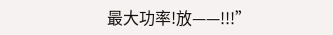最大功率!放——!!!”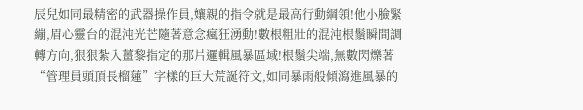辰兒如同最精密的武器操作員,孃親的指令就是最高行動綱領!他小臉緊繃,眉心靈台的混沌光芒隨著意念瘋狂湧動!數根粗壯的混沌根鬚瞬間調轉方向,狠狠紮入薑黎指定的那片邏輯風暴區域!根鬚尖端,無數閃爍著“管理員頭頂長榴蓮”字樣的巨大荒誕符文,如同暴雨般傾瀉進風暴的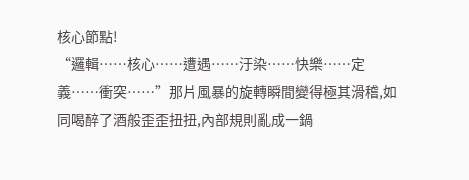核心節點!
“邏輯……核心……遭遇……汙染……快樂……定義……衝突……”那片風暴的旋轉瞬間變得極其滑稽,如同喝醉了酒般歪歪扭扭,內部規則亂成一鍋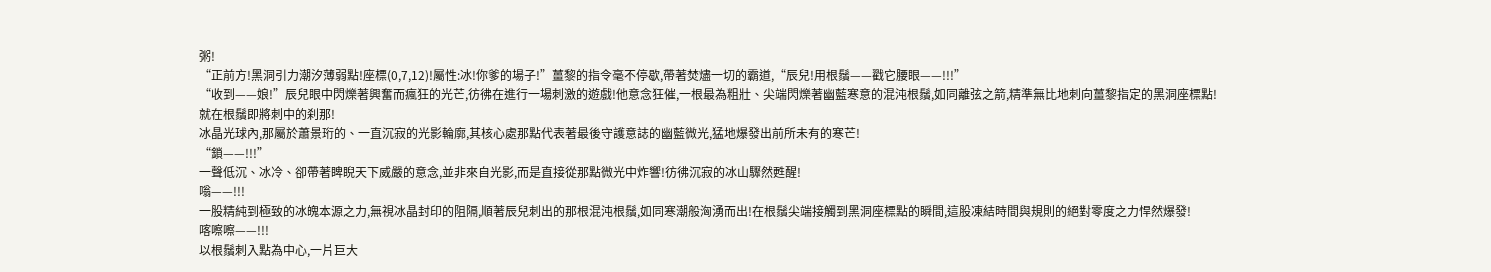粥!
“正前方!黑洞引力潮汐薄弱點!座標(0,7,12)!屬性:冰!你爹的場子!”薑黎的指令毫不停歇,帶著焚燼一切的霸道,“辰兒!用根鬚——戳它腰眼——!!!”
“收到——娘!”辰兒眼中閃爍著興奮而瘋狂的光芒,彷彿在進行一場刺激的遊戲!他意念狂催,一根最為粗壯、尖端閃爍著幽藍寒意的混沌根鬚,如同離弦之箭,精準無比地刺向薑黎指定的黑洞座標點!
就在根鬚即將刺中的刹那!
冰晶光球內,那屬於蕭景珩的、一直沉寂的光影輪廓,其核心處那點代表著最後守護意誌的幽藍微光,猛地爆發出前所未有的寒芒!
“鎖——!!!”
一聲低沉、冰冷、卻帶著睥睨天下威嚴的意念,並非來自光影,而是直接從那點微光中炸響!彷彿沉寂的冰山驟然甦醒!
嗡——!!!
一股精純到極致的冰魄本源之力,無視冰晶封印的阻隔,順著辰兒刺出的那根混沌根鬚,如同寒潮般洶湧而出!在根鬚尖端接觸到黑洞座標點的瞬間,這股凍結時間與規則的絕對零度之力悍然爆發!
喀嚓嚓——!!!
以根鬚刺入點為中心,一片巨大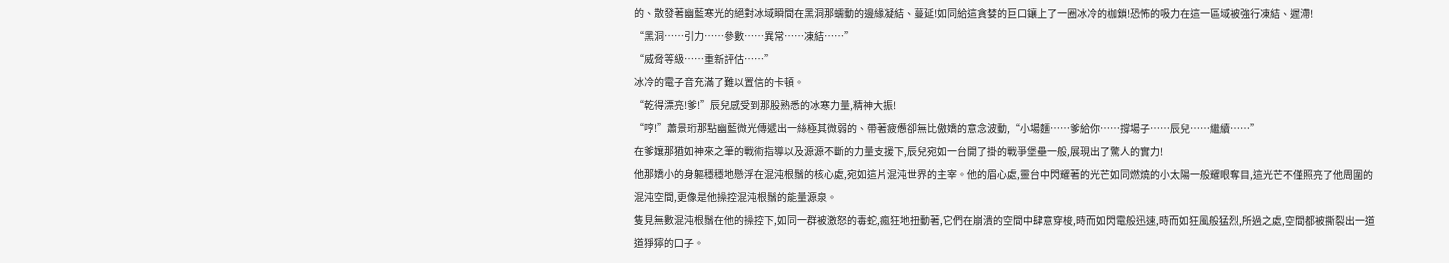的、散發著幽藍寒光的絕對冰域瞬間在黑洞那蠕動的邊緣凝結、蔓延!如同給這貪婪的巨口鑲上了一圈冰冷的枷鎖!恐怖的吸力在這一區域被強行凍結、遲滯!
“黑洞……引力……參數……異常……凍結……”
“威脅等級……重新評估……”
冰冷的電子音充滿了難以置信的卡頓。
“乾得漂亮!爹!”辰兒感受到那股熟悉的冰寒力量,精神大振!
“哼!”蕭景珩那點幽藍微光傳遞出一絲極其微弱的、帶著疲憊卻無比傲嬌的意念波動,“小場麵……爹給你……撐場子……辰兒……繼續……”
在爹孃那猶如神來之筆的戰術指導以及源源不斷的力量支援下,辰兒宛如一台開了掛的戰爭堡壘一般,展現出了驚人的實力!
他那嬌小的身軀穩穩地懸浮在混沌根鬚的核心處,宛如這片混沌世界的主宰。他的眉心處,靈台中閃耀著的光芒如同燃燒的小太陽一般耀眼奪目,這光芒不僅照亮了他周圍的混沌空間,更像是他操控混沌根鬚的能量源泉。
隻見無數混沌根鬚在他的操控下,如同一群被激怒的毒蛇,瘋狂地扭動著,它們在崩潰的空間中肆意穿梭,時而如閃電般迅速,時而如狂風般猛烈,所過之處,空間都被撕裂出一道道猙獰的口子。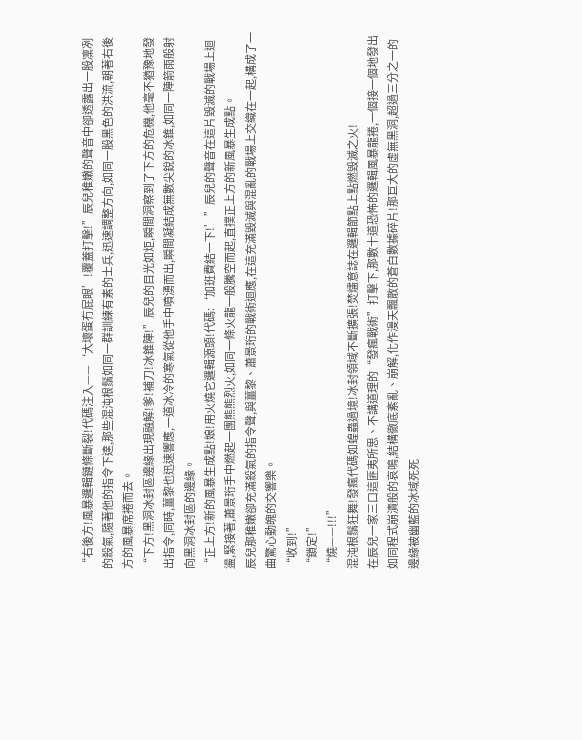“右後方!風暴邏輯鏈條斷裂!代碼注入——‘大壞蛋冇屁眼’!覆蓋打擊!”辰兒稚嫩的聲音中卻透露出一股凜冽的殺氣,隨著他的指令下達,那些混沌根鬚如同一群訓練有素的士兵,迅速調整方向,如同一股黑色的洪流,朝著右後方的風暴席捲而去。
“下方!黑洞冰封區邊緣出現融解!爹!補刀!冰錐陣!”辰兒的目光如炬,瞬間洞察到了下方的危機,他毫不猶豫地發出指令,同時,薑黎也迅速響應,一道冰冷的寒氣從他手中噴湧而出,瞬間凝結成無數尖銳的冰錐,如同一陣箭雨般射向黑洞冰封區的邊緣。
“正上方!新的風暴生成點!娘!用火燒它邏輯源頭!代碼:‘加班費結一下!’”辰兒的聲音在這片毀滅的戰場上迴盪,緊接著,蕭景珩手中燃起一團熊熊烈火,如同一條火龍一般騰空而起,直撲正上方的新風暴生成點。
辰兒那稚嫩卻充滿殺氣的指令聲,與薑黎、蕭景珩的戰術迴應,在這充滿毀滅與混亂的戰場上交織在一起,構成了一曲驚心動魄的交響樂。
“收到!”
“鎖定!”
“燒——!!!”
混沌根鬚狂舞!發瘋代碼如蝗蟲過境!冰封領域不斷擴張!焚燼意誌在邏輯節點上點燃毀滅之火!
在辰兒一家三口這匪夷所思、不講道理的“發瘋戰術”打擊下,那數十道恐怖的邏輯風暴龍捲,一個接一個地發出如同程式崩潰般的哀鳴,結構徹底紊亂、崩解,化作漫天飄散的蒼白數據碎片!那巨大的虛無黑洞,超過三分之一的邊緣被幽藍的冰域死死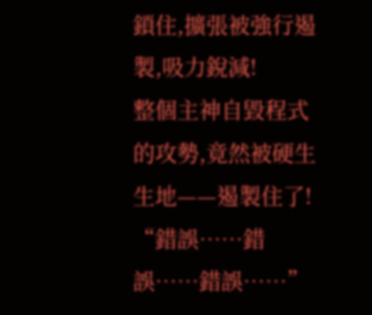鎖住,擴張被強行遏製,吸力銳減!
整個主神自毀程式的攻勢,竟然被硬生生地——遏製住了!
“錯誤……錯誤……錯誤……”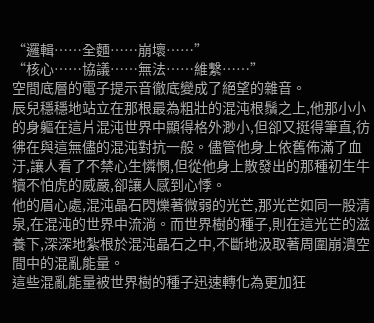“邏輯……全麵……崩壞……”
“核心……協議……無法……維繫……”
空間底層的電子提示音徹底變成了絕望的雜音。
辰兒穩穩地站立在那根最為粗壯的混沌根鬚之上,他那小小的身軀在這片混沌世界中顯得格外渺小,但卻又挺得筆直,彷彿在與這無儘的混沌對抗一般。儘管他身上依舊佈滿了血汙,讓人看了不禁心生憐憫,但從他身上散發出的那種初生牛犢不怕虎的威嚴,卻讓人感到心悸。
他的眉心處,混沌晶石閃爍著微弱的光芒,那光芒如同一股清泉,在混沌的世界中流淌。而世界樹的種子,則在這光芒的滋養下,深深地紮根於混沌晶石之中,不斷地汲取著周圍崩潰空間中的混亂能量。
這些混亂能量被世界樹的種子迅速轉化為更加狂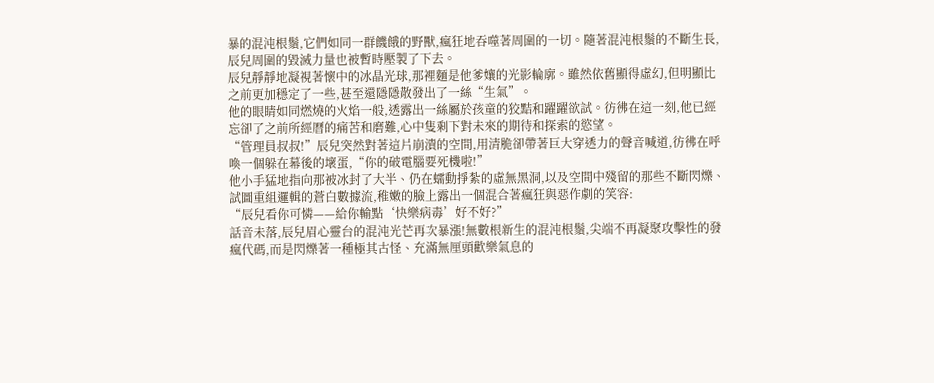暴的混沌根鬚,它們如同一群饑餓的野獸,瘋狂地吞噬著周圍的一切。隨著混沌根鬚的不斷生長,辰兒周圍的毀滅力量也被暫時壓製了下去。
辰兒靜靜地凝視著懷中的冰晶光球,那裡麵是他爹孃的光影輪廓。雖然依舊顯得虛幻,但明顯比之前更加穩定了一些,甚至還隱隱散發出了一絲“生氣”。
他的眼睛如同燃燒的火焰一般,透露出一絲屬於孩童的狡黠和躍躍欲試。彷彿在這一刻,他已經忘卻了之前所經曆的痛苦和磨難,心中隻剩下對未來的期待和探索的慾望。
“管理員叔叔!”辰兒突然對著這片崩潰的空間,用清脆卻帶著巨大穿透力的聲音喊道,彷彿在呼喚一個躲在幕後的壞蛋,“你的破電腦要死機啦!”
他小手猛地指向那被冰封了大半、仍在蠕動掙紮的虛無黑洞,以及空間中殘留的那些不斷閃爍、試圖重組邏輯的蒼白數據流,稚嫩的臉上露出一個混合著瘋狂與惡作劇的笑容:
“辰兒看你可憐——給你輸點‘快樂病毒’好不好?”
話音未落,辰兒眉心靈台的混沌光芒再次暴漲!無數根新生的混沌根鬚,尖端不再凝聚攻擊性的發瘋代碼,而是閃爍著一種極其古怪、充滿無厘頭歡樂氣息的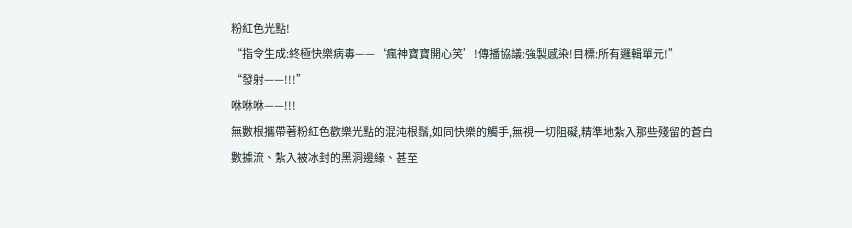粉紅色光點!
“指令生成:終極快樂病毒——‘瘋神寶寶開心笑’!傳播協議:強製感染!目標:所有邏輯單元!”
“發射——!!!”
咻咻咻——!!!
無數根攜帶著粉紅色歡樂光點的混沌根鬚,如同快樂的觸手,無視一切阻礙,精準地紮入那些殘留的蒼白數據流、紮入被冰封的黑洞邊緣、甚至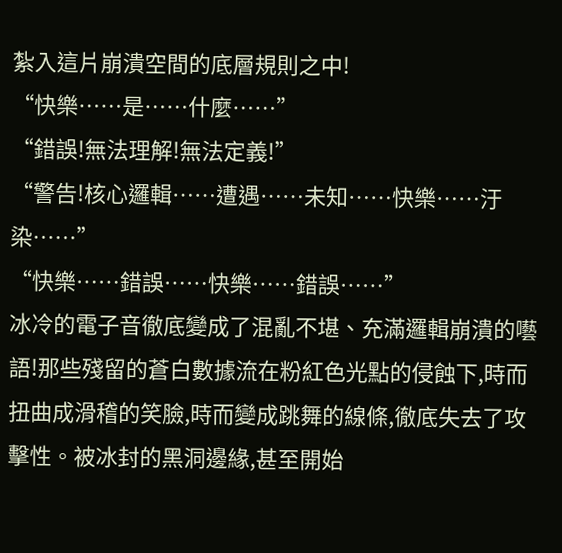紮入這片崩潰空間的底層規則之中!
“快樂……是……什麼……”
“錯誤!無法理解!無法定義!”
“警告!核心邏輯……遭遇……未知……快樂……汙染……”
“快樂……錯誤……快樂……錯誤……”
冰冷的電子音徹底變成了混亂不堪、充滿邏輯崩潰的囈語!那些殘留的蒼白數據流在粉紅色光點的侵蝕下,時而扭曲成滑稽的笑臉,時而變成跳舞的線條,徹底失去了攻擊性。被冰封的黑洞邊緣,甚至開始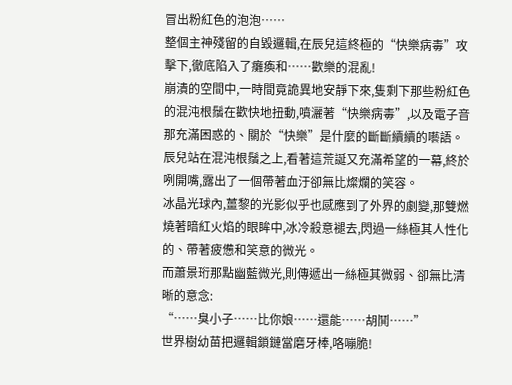冒出粉紅色的泡泡……
整個主神殘留的自毀邏輯,在辰兒這終極的“快樂病毒”攻擊下,徹底陷入了癱瘓和……歡樂的混亂!
崩潰的空間中,一時間竟詭異地安靜下來,隻剩下那些粉紅色的混沌根鬚在歡快地扭動,噴灑著“快樂病毒”,以及電子音那充滿困惑的、關於“快樂”是什麼的斷斷續續的囈語。
辰兒站在混沌根鬚之上,看著這荒誕又充滿希望的一幕,終於咧開嘴,露出了一個帶著血汙卻無比燦爛的笑容。
冰晶光球內,薑黎的光影似乎也感應到了外界的劇變,那雙燃燒著暗紅火焰的眼眸中,冰冷殺意褪去,閃過一絲極其人性化的、帶著疲憊和笑意的微光。
而蕭景珩那點幽藍微光,則傳遞出一絲極其微弱、卻無比清晰的意念:
“……臭小子……比你娘……還能……胡鬨……”
世界樹幼苗把邏輯鎖鏈當磨牙棒,咯嘣脆!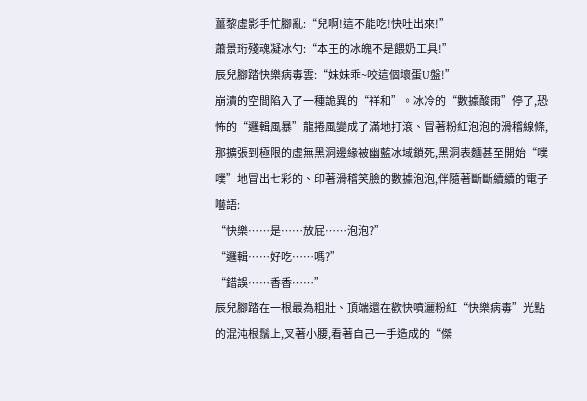薑黎虛影手忙腳亂:“兒啊!這不能吃!快吐出來!”
蕭景珩殘魂凝冰勺:“本王的冰魄不是餵奶工具!”
辰兒腳踏快樂病毒雲:“妹妹乖~咬這個壞蛋U盤!”
崩潰的空間陷入了一種詭異的“祥和”。冰冷的“數據酸雨”停了,恐怖的“邏輯風暴”龍捲風變成了滿地打滾、冒著粉紅泡泡的滑稽線條,那擴張到極限的虛無黑洞邊緣被幽藍冰域鎖死,黑洞表麵甚至開始“噗噗”地冒出七彩的、印著滑稽笑臉的數據泡泡,伴隨著斷斷續續的電子囈語:
“快樂……是……放屁……泡泡?”
“邏輯……好吃……嗎?”
“錯誤……香香……”
辰兒腳踏在一根最為粗壯、頂端還在歡快噴灑粉紅“快樂病毒”光點的混沌根鬚上,叉著小腰,看著自己一手造成的“傑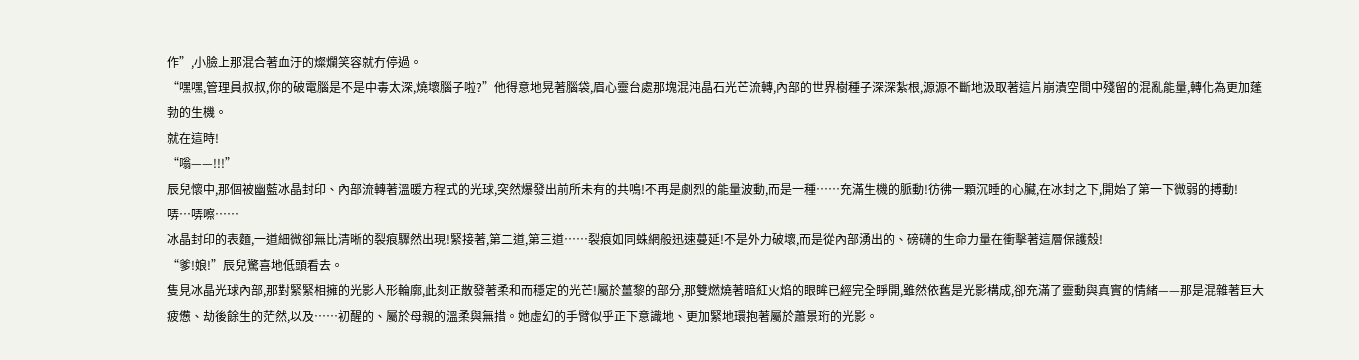作”,小臉上那混合著血汙的燦爛笑容就冇停過。
“嘿嘿,管理員叔叔,你的破電腦是不是中毒太深,燒壞腦子啦?”他得意地晃著腦袋,眉心靈台處那塊混沌晶石光芒流轉,內部的世界樹種子深深紮根,源源不斷地汲取著這片崩潰空間中殘留的混亂能量,轉化為更加蓬勃的生機。
就在這時!
“嗡——!!!”
辰兒懷中,那個被幽藍冰晶封印、內部流轉著溫暖方程式的光球,突然爆發出前所未有的共鳴!不再是劇烈的能量波動,而是一種……充滿生機的脈動!彷彿一顆沉睡的心臟,在冰封之下,開始了第一下微弱的搏動!
哢…哢嚓……
冰晶封印的表麵,一道細微卻無比清晰的裂痕驟然出現!緊接著,第二道,第三道……裂痕如同蛛網般迅速蔓延!不是外力破壞,而是從內部湧出的、磅礴的生命力量在衝擊著這層保護殼!
“爹!娘!”辰兒驚喜地低頭看去。
隻見冰晶光球內部,那對緊緊相擁的光影人形輪廓,此刻正散發著柔和而穩定的光芒!屬於薑黎的部分,那雙燃燒著暗紅火焰的眼眸已經完全睜開,雖然依舊是光影構成,卻充滿了靈動與真實的情緒——那是混雜著巨大疲憊、劫後餘生的茫然,以及……初醒的、屬於母親的溫柔與無措。她虛幻的手臂似乎正下意識地、更加緊地環抱著屬於蕭景珩的光影。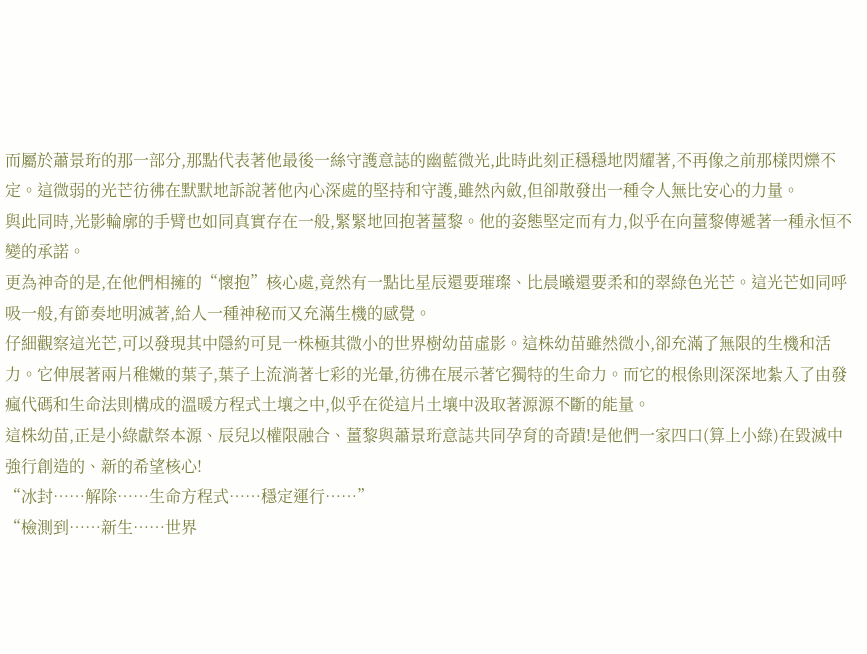而屬於蕭景珩的那一部分,那點代表著他最後一絲守護意誌的幽藍微光,此時此刻正穩穩地閃耀著,不再像之前那樣閃爍不定。這微弱的光芒彷彿在默默地訴說著他內心深處的堅持和守護,雖然內斂,但卻散發出一種令人無比安心的力量。
與此同時,光影輪廓的手臂也如同真實存在一般,緊緊地回抱著薑黎。他的姿態堅定而有力,似乎在向薑黎傳遞著一種永恒不變的承諾。
更為神奇的是,在他們相擁的“懷抱”核心處,竟然有一點比星辰還要璀璨、比晨曦還要柔和的翠綠色光芒。這光芒如同呼吸一般,有節奏地明滅著,給人一種神秘而又充滿生機的感覺。
仔細觀察這光芒,可以發現其中隱約可見一株極其微小的世界樹幼苗虛影。這株幼苗雖然微小,卻充滿了無限的生機和活力。它伸展著兩片稚嫩的葉子,葉子上流淌著七彩的光暈,彷彿在展示著它獨特的生命力。而它的根係則深深地紮入了由發瘋代碼和生命法則構成的溫暖方程式土壤之中,似乎在從這片土壤中汲取著源源不斷的能量。
這株幼苗,正是小綠獻祭本源、辰兒以權限融合、薑黎與蕭景珩意誌共同孕育的奇蹟!是他們一家四口(算上小綠)在毀滅中強行創造的、新的希望核心!
“冰封……解除……生命方程式……穩定運行……”
“檢測到……新生……世界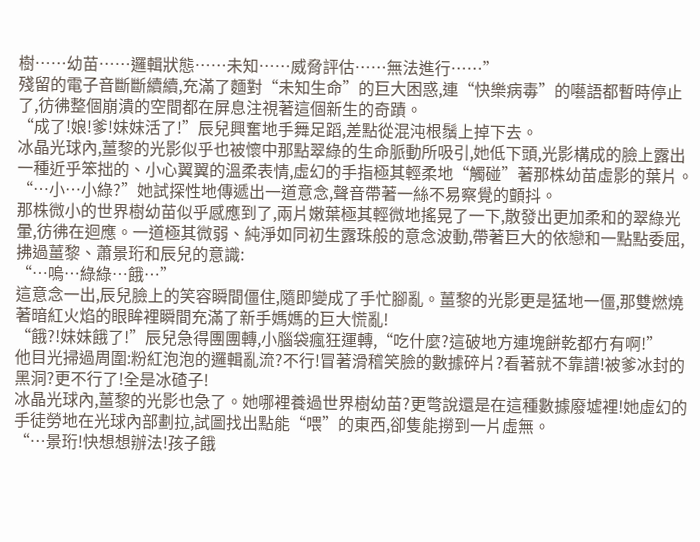樹……幼苗……邏輯狀態……未知……威脅評估……無法進行……”
殘留的電子音斷斷續續,充滿了麵對“未知生命”的巨大困惑,連“快樂病毒”的囈語都暫時停止了,彷彿整個崩潰的空間都在屏息注視著這個新生的奇蹟。
“成了!娘!爹!妹妹活了!”辰兒興奮地手舞足蹈,差點從混沌根鬚上掉下去。
冰晶光球內,薑黎的光影似乎也被懷中那點翠綠的生命脈動所吸引,她低下頭,光影構成的臉上露出一種近乎笨拙的、小心翼翼的溫柔表情,虛幻的手指極其輕柔地“觸碰”著那株幼苗虛影的葉片。
“…小…小綠?”她試探性地傳遞出一道意念,聲音帶著一絲不易察覺的顫抖。
那株微小的世界樹幼苗似乎感應到了,兩片嫩葉極其輕微地搖晃了一下,散發出更加柔和的翠綠光暈,彷彿在迴應。一道極其微弱、純淨如同初生露珠般的意念波動,帶著巨大的依戀和一點點委屈,拂過薑黎、蕭景珩和辰兒的意識:
“…嗚…綠綠…餓…”
這意念一出,辰兒臉上的笑容瞬間僵住,隨即變成了手忙腳亂。薑黎的光影更是猛地一僵,那雙燃燒著暗紅火焰的眼眸裡瞬間充滿了新手媽媽的巨大慌亂!
“餓?!妹妹餓了!”辰兒急得團團轉,小腦袋瘋狂運轉,“吃什麼?這破地方連塊餅乾都冇有啊!”
他目光掃過周圍:粉紅泡泡的邏輯亂流?不行!冒著滑稽笑臉的數據碎片?看著就不靠譜!被爹冰封的黑洞?更不行了!全是冰碴子!
冰晶光球內,薑黎的光影也急了。她哪裡養過世界樹幼苗?更彆說還是在這種數據廢墟裡!她虛幻的手徒勞地在光球內部劃拉,試圖找出點能“喂”的東西,卻隻能撈到一片虛無。
“…景珩!快想想辦法!孩子餓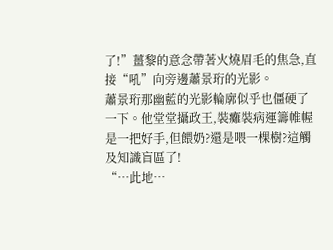了!”薑黎的意念帶著火燒眉毛的焦急,直接“吼”向旁邊蕭景珩的光影。
蕭景珩那幽藍的光影輪廓似乎也僵硬了一下。他堂堂攝政王,裝癱裝病運籌帷幄是一把好手,但餵奶?還是喂一棵樹?這觸及知識盲區了!
“…此地…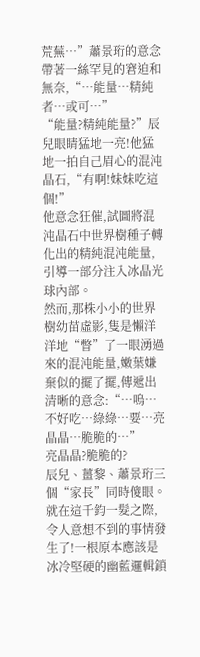荒蕪…”蕭景珩的意念帶著一絲罕見的窘迫和無奈,“…能量…精純者…或可…”
“能量?精純能量?”辰兒眼睛猛地一亮!他猛地一拍自己眉心的混沌晶石,“有啊!妹妹吃這個!”
他意念狂催,試圖將混沌晶石中世界樹種子轉化出的精純混沌能量,引導一部分注入冰晶光球內部。
然而,那株小小的世界樹幼苗虛影,隻是懶洋洋地“瞥”了一眼湧過來的混沌能量,嫩葉嫌棄似的擺了擺,傳遞出清晰的意念:“…嗚…不好吃…綠綠…要…亮晶晶…脆脆的…”
亮晶晶?脆脆的?
辰兒、薑黎、蕭景珩三個“家長”同時傻眼。
就在這千鈞一髮之際,令人意想不到的事情發生了!一根原本應該是冰冷堅硬的幽藍邏輯鎖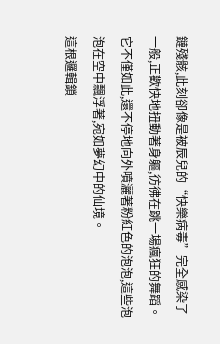鏈殘骸,此刻卻像是被辰兒的“快樂病毒”完全感染了一般,正歡快地扭動著身軀,彷彿在跳一場瘋狂的舞蹈。它不僅如此,還不停地向外噴灑著粉紅色的泡泡,這些泡泡在空中飄浮著,宛如夢幻中的仙境。
這根邏輯鎖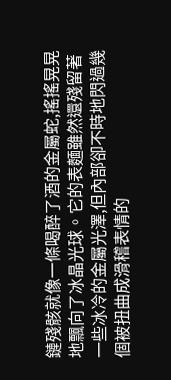鏈殘骸就像一條喝醉了酒的金屬蛇,搖搖晃晃地飄向了冰晶光球。它的表麵雖然還殘留著一些冰冷的金屬光澤,但內部卻不時地閃過幾個被扭曲成滑稽表情的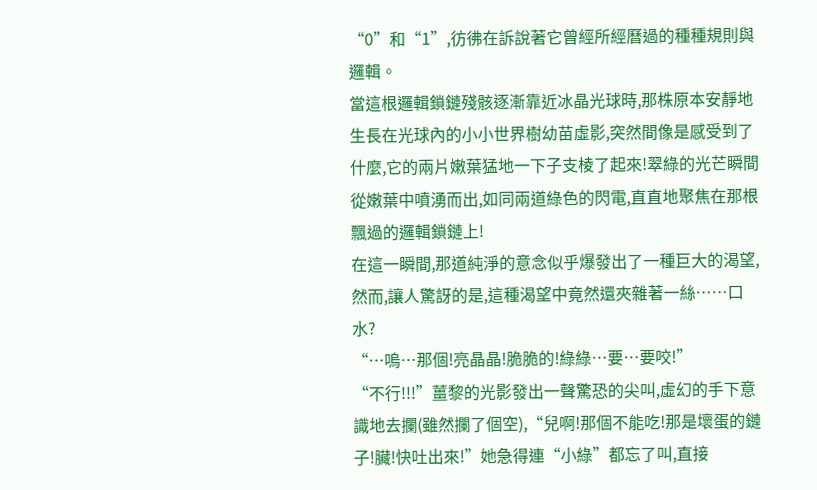“0”和“1”,彷彿在訴說著它曾經所經曆過的種種規則與邏輯。
當這根邏輯鎖鏈殘骸逐漸靠近冰晶光球時,那株原本安靜地生長在光球內的小小世界樹幼苗虛影,突然間像是感受到了什麼,它的兩片嫩葉猛地一下子支棱了起來!翠綠的光芒瞬間從嫩葉中噴湧而出,如同兩道綠色的閃電,直直地聚焦在那根飄過的邏輯鎖鏈上!
在這一瞬間,那道純淨的意念似乎爆發出了一種巨大的渴望,然而,讓人驚訝的是,這種渴望中竟然還夾雜著一絲……口水?
“…嗚…那個!亮晶晶!脆脆的!綠綠…要…要咬!”
“不行!!!”薑黎的光影發出一聲驚恐的尖叫,虛幻的手下意識地去攔(雖然攔了個空),“兒啊!那個不能吃!那是壞蛋的鏈子!臟!快吐出來!”她急得連“小綠”都忘了叫,直接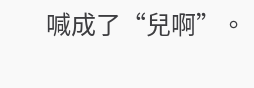喊成了“兒啊”。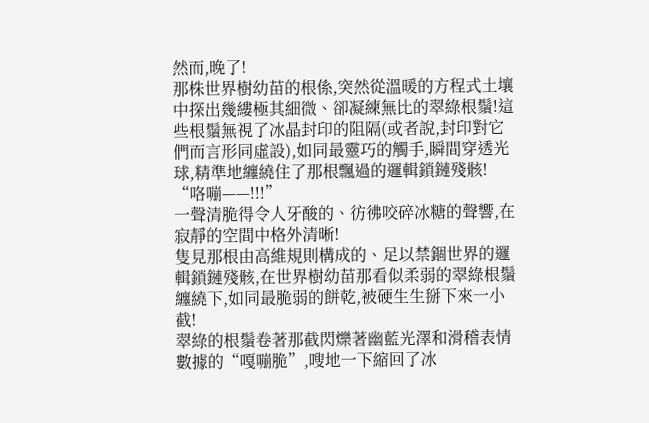然而,晚了!
那株世界樹幼苗的根係,突然從溫暖的方程式土壤中探出幾縷極其細微、卻凝練無比的翠綠根鬚!這些根鬚無視了冰晶封印的阻隔(或者說,封印對它們而言形同虛設),如同最靈巧的觸手,瞬間穿透光球,精準地纏繞住了那根飄過的邏輯鎖鏈殘骸!
“咯嘣——!!!”
一聲清脆得令人牙酸的、彷彿咬碎冰糖的聲響,在寂靜的空間中格外清晰!
隻見那根由高維規則構成的、足以禁錮世界的邏輯鎖鏈殘骸,在世界樹幼苗那看似柔弱的翠綠根鬚纏繞下,如同最脆弱的餅乾,被硬生生掰下來一小截!
翠綠的根鬚卷著那截閃爍著幽藍光澤和滑稽表情數據的“嘎嘣脆”,嗖地一下縮回了冰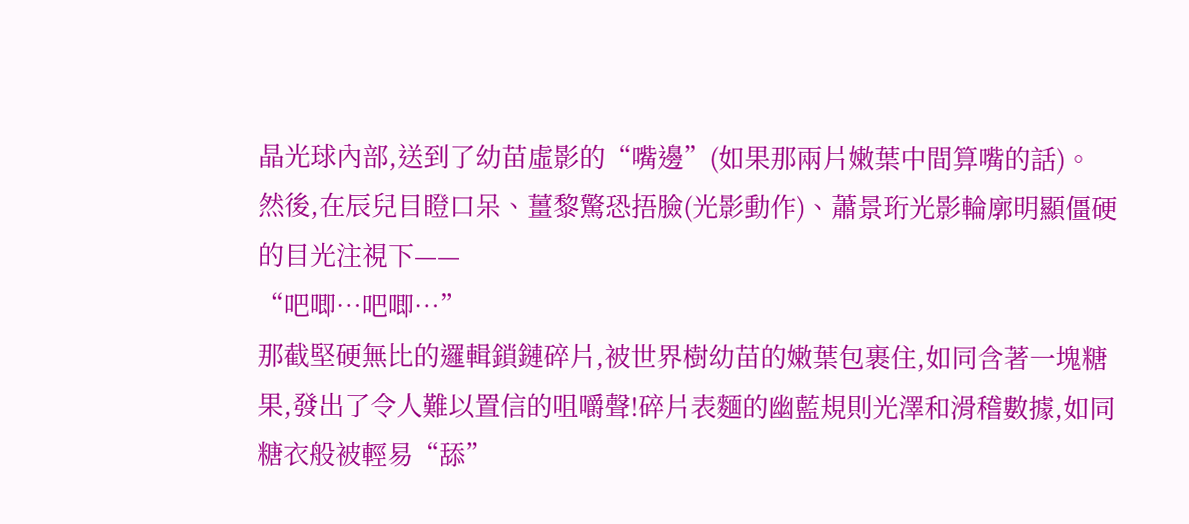晶光球內部,送到了幼苗虛影的“嘴邊”(如果那兩片嫩葉中間算嘴的話)。
然後,在辰兒目瞪口呆、薑黎驚恐捂臉(光影動作)、蕭景珩光影輪廓明顯僵硬的目光注視下——
“吧唧…吧唧…”
那截堅硬無比的邏輯鎖鏈碎片,被世界樹幼苗的嫩葉包裹住,如同含著一塊糖果,發出了令人難以置信的咀嚼聲!碎片表麵的幽藍規則光澤和滑稽數據,如同糖衣般被輕易“舔”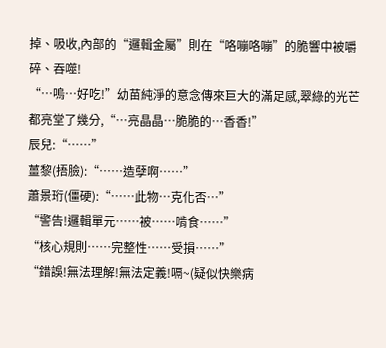掉、吸收,內部的“邏輯金屬”則在“咯嘣咯嘣”的脆響中被嚼碎、吞噬!
“…嗚…好吃!”幼苗純淨的意念傳來巨大的滿足感,翠綠的光芒都亮堂了幾分,“…亮晶晶…脆脆的…香香!”
辰兒:“……”
薑黎(捂臉):“……造孽啊……”
蕭景珩(僵硬):“……此物…克化否…”
“警告!邏輯單元……被……啃食……”
“核心規則……完整性……受損……”
“錯誤!無法理解!無法定義!嗝~(疑似快樂病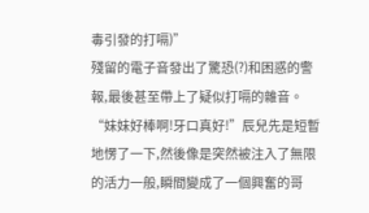毒引發的打嗝)”
殘留的電子音發出了驚恐(?)和困惑的警報,最後甚至帶上了疑似打嗝的雜音。
“妹妹好棒啊!牙口真好!”辰兒先是短暫地愣了一下,然後像是突然被注入了無限的活力一般,瞬間變成了一個興奮的哥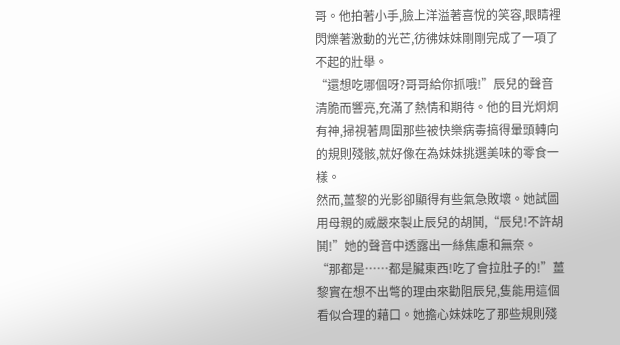哥。他拍著小手,臉上洋溢著喜悅的笑容,眼睛裡閃爍著激動的光芒,彷彿妹妹剛剛完成了一項了不起的壯舉。
“還想吃哪個呀?哥哥給你抓哦!”辰兒的聲音清脆而響亮,充滿了熱情和期待。他的目光炯炯有神,掃視著周圍那些被快樂病毒搞得暈頭轉向的規則殘骸,就好像在為妹妹挑選美味的零食一樣。
然而,薑黎的光影卻顯得有些氣急敗壞。她試圖用母親的威嚴來製止辰兒的胡鬨,“辰兒!不許胡鬨!”她的聲音中透露出一絲焦慮和無奈。
“那都是……都是臟東西!吃了會拉肚子的!”薑黎實在想不出彆的理由來勸阻辰兒,隻能用這個看似合理的藉口。她擔心妹妹吃了那些規則殘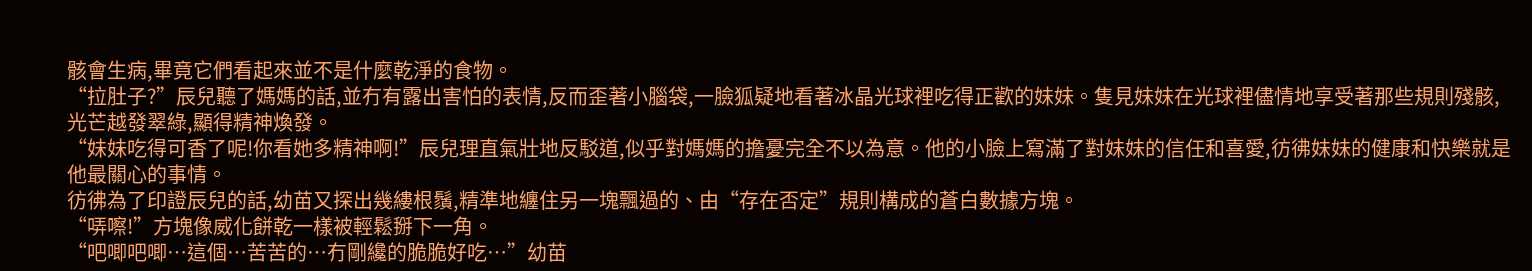骸會生病,畢竟它們看起來並不是什麼乾淨的食物。
“拉肚子?”辰兒聽了媽媽的話,並冇有露出害怕的表情,反而歪著小腦袋,一臉狐疑地看著冰晶光球裡吃得正歡的妹妹。隻見妹妹在光球裡儘情地享受著那些規則殘骸,光芒越發翠綠,顯得精神煥發。
“妹妹吃得可香了呢!你看她多精神啊!”辰兒理直氣壯地反駁道,似乎對媽媽的擔憂完全不以為意。他的小臉上寫滿了對妹妹的信任和喜愛,彷彿妹妹的健康和快樂就是他最關心的事情。
彷彿為了印證辰兒的話,幼苗又探出幾縷根鬚,精準地纏住另一塊飄過的、由“存在否定”規則構成的蒼白數據方塊。
“哢嚓!”方塊像威化餅乾一樣被輕鬆掰下一角。
“吧唧吧唧…這個…苦苦的…冇剛纔的脆脆好吃…”幼苗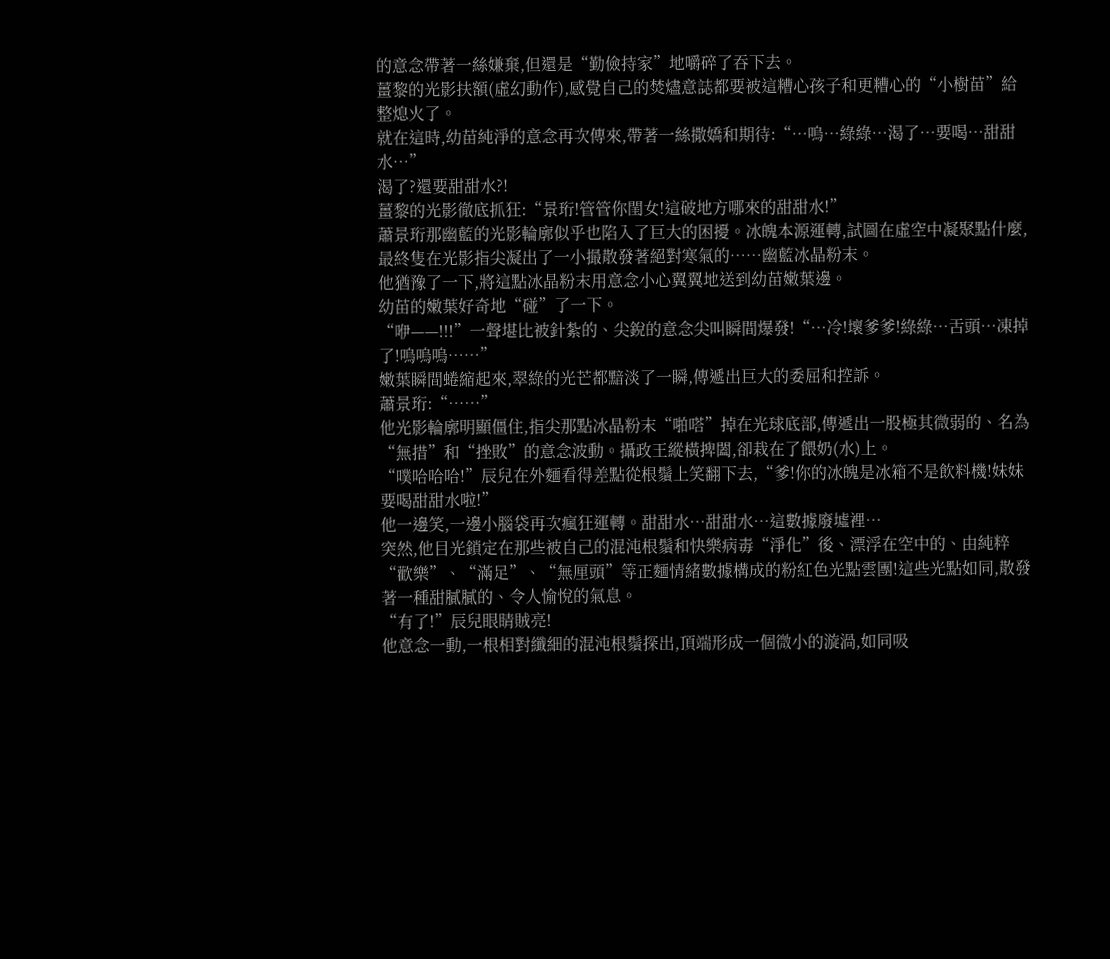的意念帶著一絲嫌棄,但還是“勤儉持家”地嚼碎了吞下去。
薑黎的光影扶額(虛幻動作),感覺自己的焚燼意誌都要被這糟心孩子和更糟心的“小樹苗”給整熄火了。
就在這時,幼苗純淨的意念再次傳來,帶著一絲撒嬌和期待:“…嗚…綠綠…渴了…要喝…甜甜水…”
渴了?還要甜甜水?!
薑黎的光影徹底抓狂:“景珩!管管你閨女!這破地方哪來的甜甜水!”
蕭景珩那幽藍的光影輪廓似乎也陷入了巨大的困擾。冰魄本源運轉,試圖在虛空中凝聚點什麼,最終隻在光影指尖凝出了一小撮散發著絕對寒氣的……幽藍冰晶粉末。
他猶豫了一下,將這點冰晶粉末用意念小心翼翼地送到幼苗嫩葉邊。
幼苗的嫩葉好奇地“碰”了一下。
“咿——!!!”一聲堪比被針紮的、尖銳的意念尖叫瞬間爆發!“…冷!壞爹爹!綠綠…舌頭…凍掉了!嗚嗚嗚……”
嫩葉瞬間蜷縮起來,翠綠的光芒都黯淡了一瞬,傳遞出巨大的委屈和控訴。
蕭景珩:“……”
他光影輪廓明顯僵住,指尖那點冰晶粉末“啪嗒”掉在光球底部,傳遞出一股極其微弱的、名為“無措”和“挫敗”的意念波動。攝政王縱橫捭闔,卻栽在了餵奶(水)上。
“噗哈哈哈!”辰兒在外麵看得差點從根鬚上笑翻下去,“爹!你的冰魄是冰箱不是飲料機!妹妹要喝甜甜水啦!”
他一邊笑,一邊小腦袋再次瘋狂運轉。甜甜水…甜甜水…這數據廢墟裡…
突然,他目光鎖定在那些被自己的混沌根鬚和快樂病毒“淨化”後、漂浮在空中的、由純粹“歡樂”、“滿足”、“無厘頭”等正麵情緒數據構成的粉紅色光點雲團!這些光點如同,散發著一種甜膩膩的、令人愉悅的氣息。
“有了!”辰兒眼睛賊亮!
他意念一動,一根相對纖細的混沌根鬚探出,頂端形成一個微小的漩渦,如同吸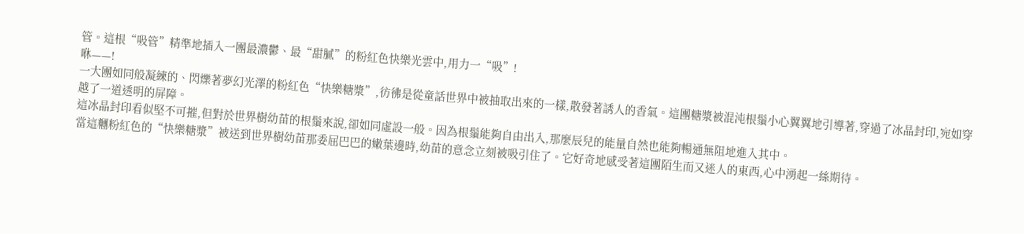管。這根“吸管”精準地插入一團最濃鬱、最“甜膩”的粉紅色快樂光雲中,用力一“吸”!
咻——!
一大團如同般凝練的、閃爍著夢幻光澤的粉紅色“快樂糖漿”,彷彿是從童話世界中被抽取出來的一樣,散發著誘人的香氣。這團糖漿被混沌根鬚小心翼翼地引導著,穿過了冰晶封印,宛如穿越了一道透明的屏障。
這冰晶封印看似堅不可摧,但對於世界樹幼苗的根鬚來說,卻如同虛設一般。因為根鬚能夠自由出入,那麼辰兒的能量自然也能夠暢通無阻地進入其中。
當這糰粉紅色的“快樂糖漿”被送到世界樹幼苗那委屈巴巴的嫩葉邊時,幼苗的意念立刻被吸引住了。它好奇地感受著這團陌生而又迷人的東西,心中湧起一絲期待。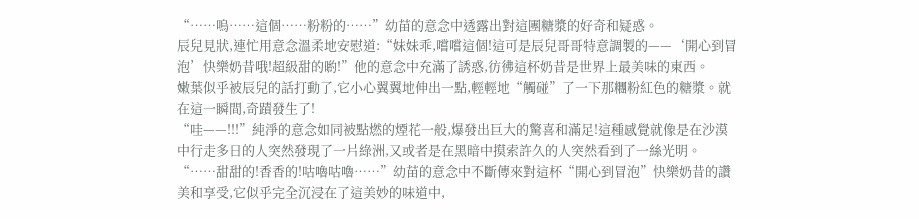“……嗚……這個……粉粉的……”幼苗的意念中透露出對這團糖漿的好奇和疑惑。
辰兒見狀,連忙用意念溫柔地安慰道:“妹妹乖,嚐嚐這個!這可是辰兒哥哥特意調製的——‘開心到冒泡’快樂奶昔哦!超級甜的喲!”他的意念中充滿了誘惑,彷彿這杯奶昔是世界上最美味的東西。
嫩葉似乎被辰兒的話打動了,它小心翼翼地伸出一點,輕輕地“觸碰”了一下那糰粉紅色的糖漿。就在這一瞬間,奇蹟發生了!
“哇——!!!”純淨的意念如同被點燃的煙花一般,爆發出巨大的驚喜和滿足!這種感覺就像是在沙漠中行走多日的人突然發現了一片綠洲,又或者是在黑暗中摸索許久的人突然看到了一絲光明。
“……甜甜的!香香的!咕嚕咕嚕……”幼苗的意念中不斷傳來對這杯“開心到冒泡”快樂奶昔的讚美和享受,它似乎完全沉浸在了這美妙的味道中,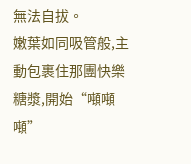無法自拔。
嫩葉如同吸管般,主動包裹住那團快樂糖漿,開始“噸噸噸”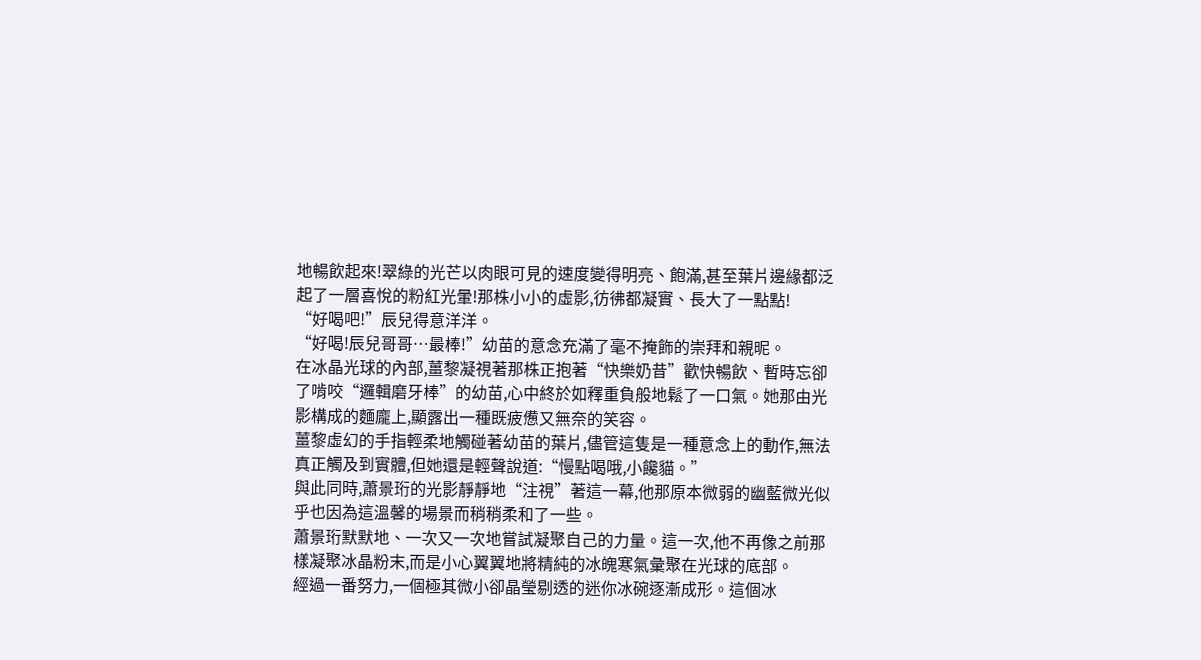地暢飲起來!翠綠的光芒以肉眼可見的速度變得明亮、飽滿,甚至葉片邊緣都泛起了一層喜悅的粉紅光暈!那株小小的虛影,彷彿都凝實、長大了一點點!
“好喝吧!”辰兒得意洋洋。
“好喝!辰兒哥哥…最棒!”幼苗的意念充滿了毫不掩飾的崇拜和親昵。
在冰晶光球的內部,薑黎凝視著那株正抱著“快樂奶昔”歡快暢飲、暫時忘卻了啃咬“邏輯磨牙棒”的幼苗,心中終於如釋重負般地鬆了一口氣。她那由光影構成的麵龐上,顯露出一種既疲憊又無奈的笑容。
薑黎虛幻的手指輕柔地觸碰著幼苗的葉片,儘管這隻是一種意念上的動作,無法真正觸及到實體,但她還是輕聲說道:“慢點喝哦,小饞貓。”
與此同時,蕭景珩的光影靜靜地“注視”著這一幕,他那原本微弱的幽藍微光似乎也因為這溫馨的場景而稍稍柔和了一些。
蕭景珩默默地、一次又一次地嘗試凝聚自己的力量。這一次,他不再像之前那樣凝聚冰晶粉末,而是小心翼翼地將精純的冰魄寒氣彙聚在光球的底部。
經過一番努力,一個極其微小卻晶瑩剔透的迷你冰碗逐漸成形。這個冰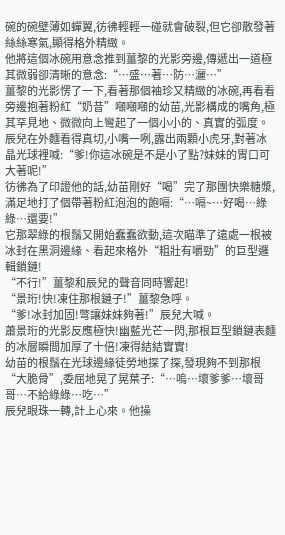碗的碗壁薄如蟬翼,彷彿輕輕一碰就會破裂,但它卻散發著絲絲寒氣,顯得格外精緻。
他將這個冰碗用意念推到薑黎的光影旁邊,傳遞出一道極其微弱卻清晰的意念:“…盛…著…防…灑…”
薑黎的光影愣了一下,看著那個袖珍又精緻的冰碗,再看看旁邊抱著粉紅“奶昔”噸噸噸的幼苗,光影構成的嘴角,極其罕見地、微微向上彎起了一個小小的、真實的弧度。
辰兒在外麵看得真切,小嘴一咧,露出兩顆小虎牙,對著冰晶光球裡喊:“爹!你這冰碗是不是小了點?妹妹的胃口可大著呢!”
彷彿為了印證他的話,幼苗剛好“喝”完了那團快樂糖漿,滿足地打了個帶著粉紅泡泡的飽嗝:“…嗝~…好喝…綠綠…還要!”
它那翠綠的根鬚又開始蠢蠢欲動,這次瞄準了遠處一根被冰封在黑洞邊緣、看起來格外“粗壯有嚼勁”的巨型邏輯鎖鏈!
“不行!”薑黎和辰兒的聲音同時響起!
“景珩!快!凍住那根鏈子!”薑黎急呼。
“爹!冰封加固!彆讓妹妹夠著!”辰兒大喊。
蕭景珩的光影反應極快!幽藍光芒一閃,那根巨型鎖鏈表麵的冰層瞬間加厚了十倍!凍得結結實實!
幼苗的根鬚在光球邊緣徒勞地探了探,發現夠不到那根“大脆骨”,委屈地晃了晃葉子:“…嗚…壞爹爹…壞哥哥…不給綠綠…吃…”
辰兒眼珠一轉,計上心來。他操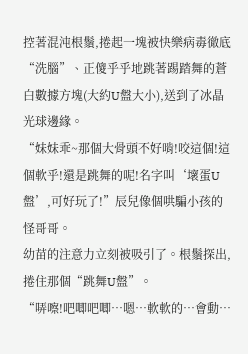控著混沌根鬚,捲起一塊被快樂病毒徹底“洗腦”、正傻乎乎地跳著踢踏舞的蒼白數據方塊(大約U盤大小),送到了冰晶光球邊緣。
“妹妹乖~那個大骨頭不好啃!咬這個!這個軟乎!還是跳舞的呢!名字叫‘壞蛋U盤’,可好玩了!”辰兒像個哄騙小孩的怪哥哥。
幼苗的注意力立刻被吸引了。根鬚探出,捲住那個“跳舞U盤”。
“哢嚓!吧唧吧唧…嗯…軟軟的…會動…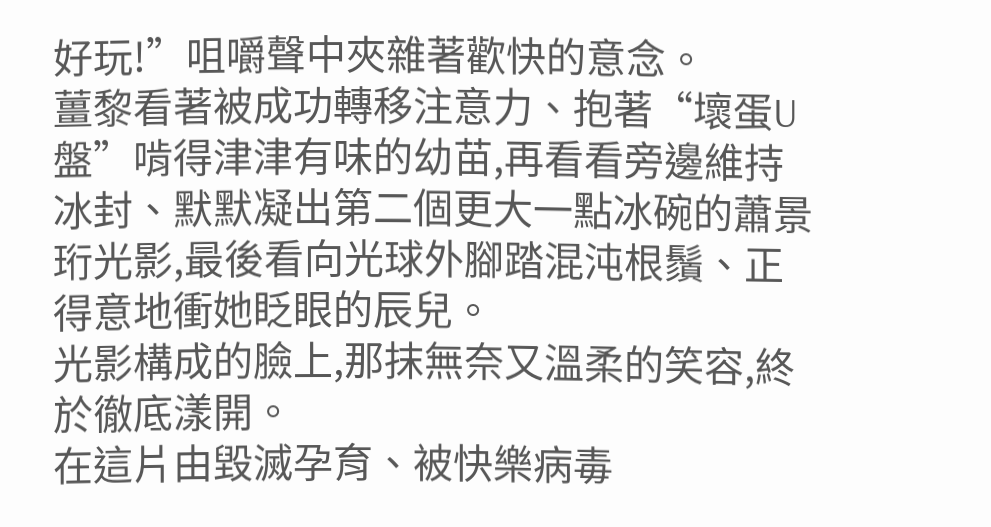好玩!”咀嚼聲中夾雜著歡快的意念。
薑黎看著被成功轉移注意力、抱著“壞蛋U盤”啃得津津有味的幼苗,再看看旁邊維持冰封、默默凝出第二個更大一點冰碗的蕭景珩光影,最後看向光球外腳踏混沌根鬚、正得意地衝她眨眼的辰兒。
光影構成的臉上,那抹無奈又溫柔的笑容,終於徹底漾開。
在這片由毀滅孕育、被快樂病毒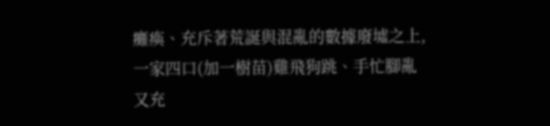癱瘓、充斥著荒誕與混亂的數據廢墟之上,一家四口(加一樹苗)雞飛狗跳、手忙腳亂又充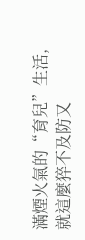滿煙火氣的“育兒”生活,就這麼猝不及防又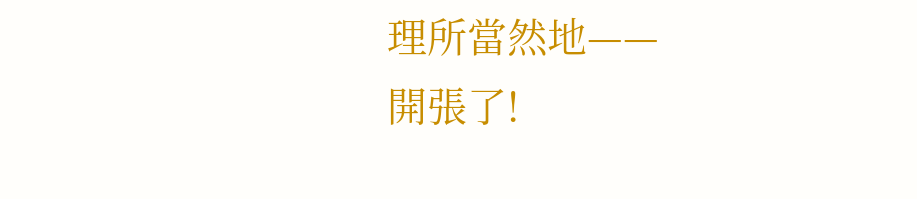理所當然地——
開張了!